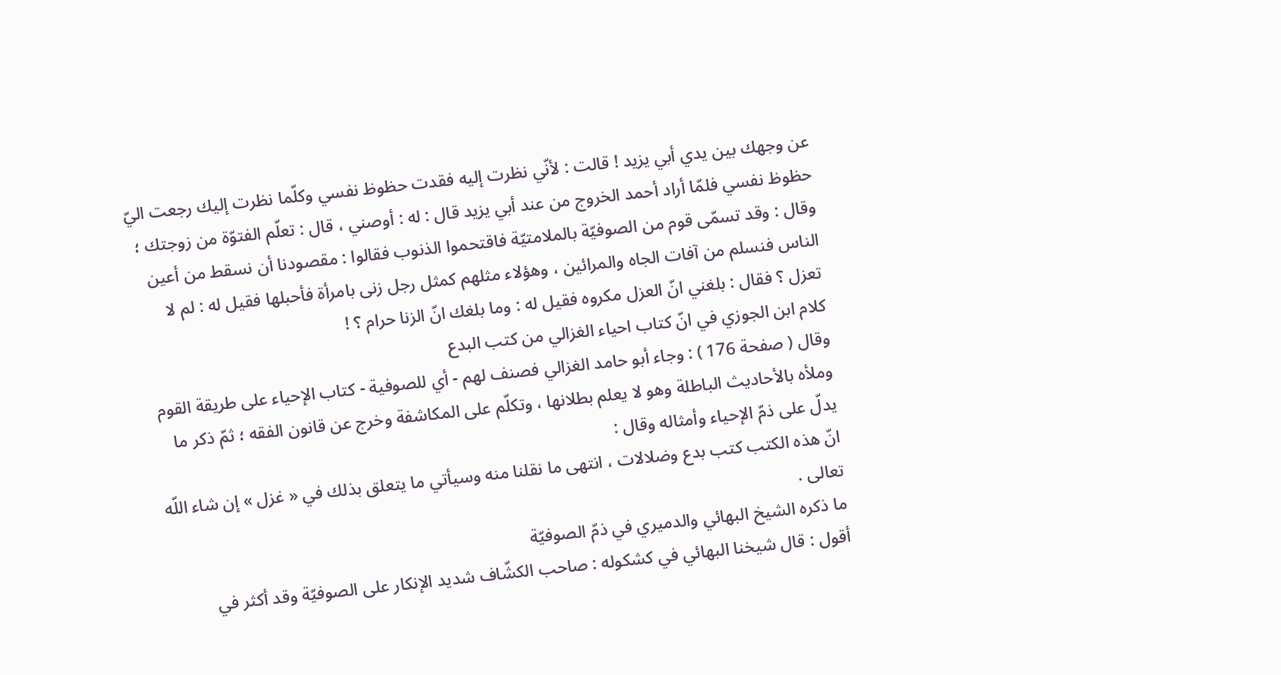عن وجهك بين يدي أبي يزيد ! قالت : لأنّي نظرت إليه فقدت حظوظ نفسي وكلّما نظرت إليك رجعت اليّ حظوظ نفسي فلمّا أراد أحمد الخروج من عند أبي يزيد قال : له : أوصني ، قال : تعلّم الفتوّة من زوجتك ؛ وقال : وقد تسمّى قوم من الصوفيّة بالملامتيّة فاقتحموا الذنوب فقالوا : مقصودنا أن نسقط من أعين الناس فنسلم من آفات الجاه والمرائين ، وهؤلاء مثلهم كمثل رجل زنى بامرأة فأحبلها فقيل له : لم لا تعزل ؟ فقال : بلغني انّ العزل مكروه فقيل له : وما بلغك انّ الزنا حرام ؟ !
كلام ابن الجوزي في انّ كتاب احياء الغزالي من كتب البدع
وقال ( صفحة 176 ) : وجاء أبو حامد الغزالي فصنف لهم - أي للصوفية - كتاب الإحياء على طريقة القوم وملأه بالأحاديث الباطلة وهو لا يعلم بطلانها ، وتكلّم على المكاشفة وخرج عن قانون الفقه ؛ ثمّ ذكر ما يدلّ على ذمّ الإحياء وأمثاله وقال :
انّ هذه الكتب كتب بدع وضلالات ، انتهى ما نقلنا منه وسيأتي ما يتعلق بذلك في « غزل » إن شاء اللّه تعالى .
ما ذكره الشيخ البهائي والدميري في ذمّ الصوفيّة
أقول : قال شيخنا البهائي في كشكوله : صاحب الكشّاف شديد الإنكار على الصوفيّة وقد أكثر في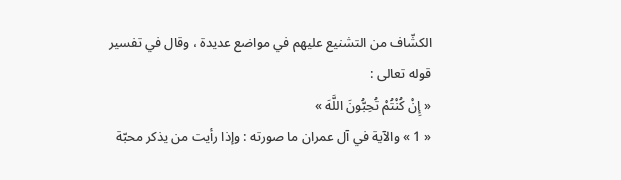الكشّاف من التشنيع عليهم في مواضع عديدة ، وقال في تفسير قوله تعالى :
« إِنْ كُنْتُمْ تُحِبُّونَ اللَّهَ »
« 1 » والآية في آل عمران ما صورته : وإذا رأيت من يذكر محبّة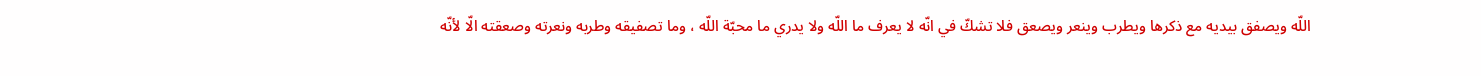اللّه ويصفق بيديه مع ذكرها ويطرب وينعر ويصعق فلا تشكّ في انّه لا يعرف ما اللّه ولا يدري ما محبّة اللّه ، وما تصفيقه وطربه ونعرته وصعقته الّا لأنّه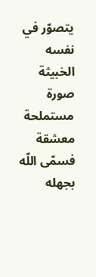يتصوّر في نفسه الخبيثة صورة مستملحة معشقة فسمّى اللّه بجهله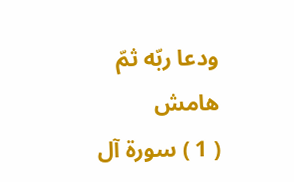ودعا ربّه ثمّ
هامش
( 1 ) سورة آل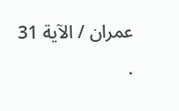عمران / الآية 31 .